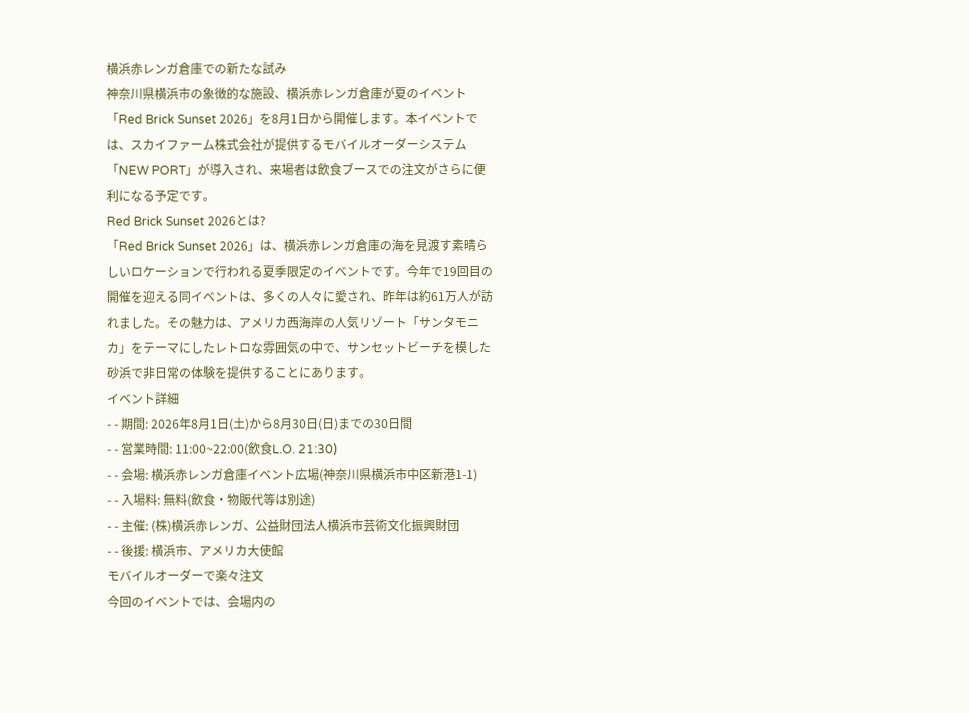横浜赤レンガ倉庫での新たな試み
神奈川県横浜市の象徴的な施設、横浜赤レンガ倉庫が夏のイベント「Red Brick Sunset 2026」を8月1日から開催します。本イベントでは、スカイファーム株式会社が提供するモバイルオーダーシステム「NEW PORT」が導入され、来場者は飲食ブースでの注文がさらに便利になる予定です。
Red Brick Sunset 2026とは?
「Red Brick Sunset 2026」は、横浜赤レンガ倉庫の海を見渡す素晴らしいロケーションで行われる夏季限定のイベントです。今年で19回目の開催を迎える同イベントは、多くの人々に愛され、昨年は約61万人が訪れました。その魅力は、アメリカ西海岸の人気リゾート「サンタモニカ」をテーマにしたレトロな雰囲気の中で、サンセットビーチを模した砂浜で非日常の体験を提供することにあります。
イベント詳細
- - 期間: 2026年8月1日(土)から8月30日(日)までの30日間
- - 営業時間: 11:00~22:00(飲食L.O. 21:30)
- - 会場: 横浜赤レンガ倉庫イベント広場(神奈川県横浜市中区新港1-1)
- - 入場料: 無料(飲食・物販代等は別途)
- - 主催: (株)横浜赤レンガ、公益財団法人横浜市芸術文化振興財団
- - 後援: 横浜市、アメリカ大使館
モバイルオーダーで楽々注文
今回のイベントでは、会場内の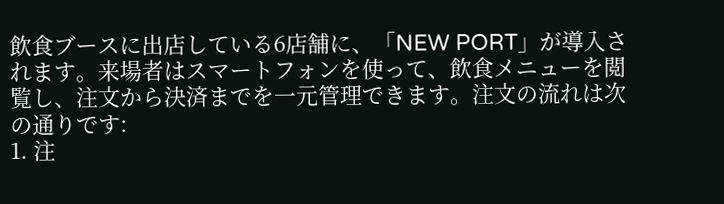飲食ブースに出店している6店舗に、「NEW PORT」が導入されます。来場者はスマートフォンを使って、飲食メニューを閲覧し、注文から決済までを一元管理できます。注文の流れは次の通りです:
1. 注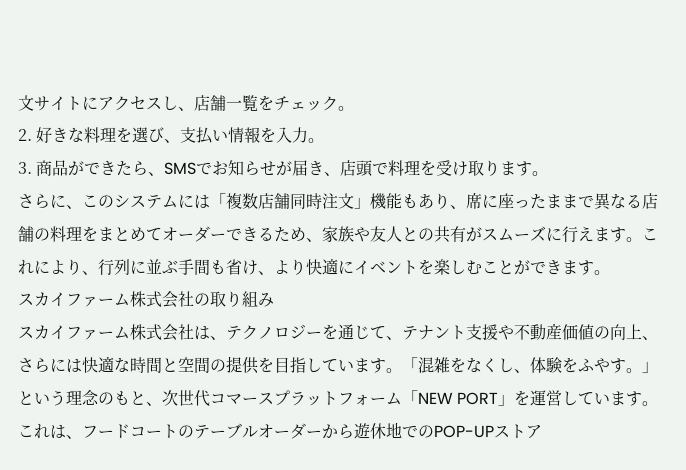文サイトにアクセスし、店舗一覧をチェック。
2. 好きな料理を選び、支払い情報を入力。
3. 商品ができたら、SMSでお知らせが届き、店頭で料理を受け取ります。
さらに、このシステムには「複数店舗同時注文」機能もあり、席に座ったままで異なる店舗の料理をまとめてオーダーできるため、家族や友人との共有がスムーズに行えます。これにより、行列に並ぶ手間も省け、より快適にイベントを楽しむことができます。
スカイファーム株式会社の取り組み
スカイファーム株式会社は、テクノロジーを通じて、テナント支援や不動産価値の向上、さらには快適な時間と空間の提供を目指しています。「混雑をなくし、体験をふやす。」という理念のもと、次世代コマースプラットフォーム「NEW PORT」を運営しています。これは、フードコートのテーブルオーダーから遊休地でのPOP-UPストア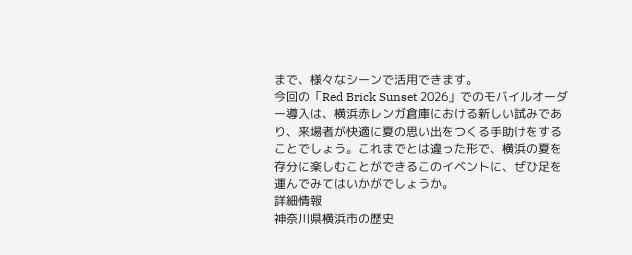まで、様々なシーンで活用できます。
今回の「Red Brick Sunset 2026」でのモバイルオーダー導入は、横浜赤レンガ倉庫における新しい試みであり、来場者が快適に夏の思い出をつくる手助けをすることでしょう。これまでとは違った形で、横浜の夏を存分に楽しむことができるこのイベントに、ぜひ足を運んでみてはいかがでしょうか。
詳細情報
神奈川県横浜市の歴史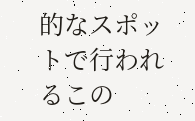的なスポットで行われるこの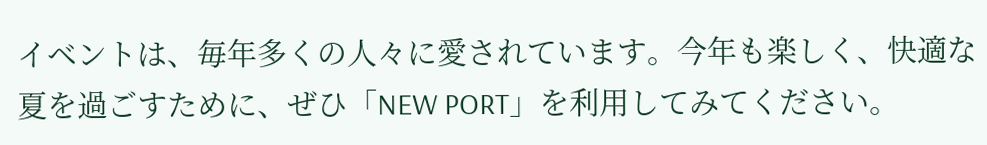イベントは、毎年多くの人々に愛されています。今年も楽しく、快適な夏を過ごすために、ぜひ「NEW PORT」を利用してみてください。